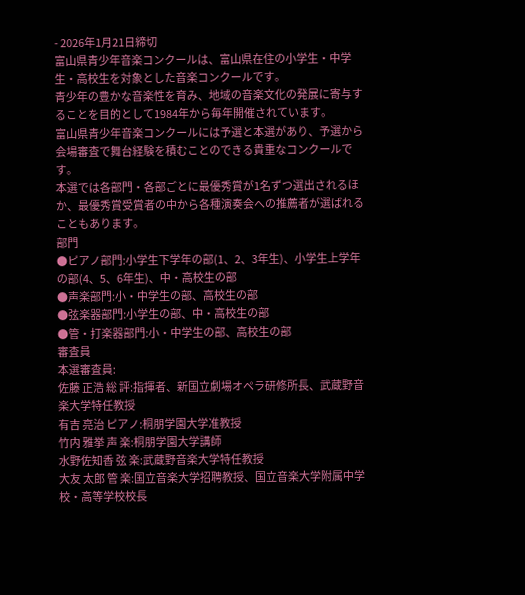- 2026年1月21日締切
富山県青少年音楽コンクールは、富山県在住の小学生・中学生・高校生を対象とした音楽コンクールです。
青少年の豊かな音楽性を育み、地域の音楽文化の発展に寄与することを目的として1984年から毎年開催されています。
富山県青少年音楽コンクールには予選と本選があり、予選から会場審査で舞台経験を積むことのできる貴重なコンクールです。
本選では各部門・各部ごとに最優秀賞が1名ずつ選出されるほか、最優秀賞受賞者の中から各種演奏会への推薦者が選ばれることもあります。
部門
●ピアノ部門:小学生下学年の部(1、2、3年生)、小学生上学年の部(4、5、6年生)、中・高校生の部
●声楽部門:小・中学生の部、高校生の部
●弦楽器部門:小学生の部、中・高校生の部
●管・打楽器部門:小・中学生の部、高校生の部
審査員
本選審査員:
佐藤 正浩 総 評:指揮者、新国立劇場オペラ研修所長、武蔵野音楽大学特任教授
有吉 亮治 ピアノ:桐朋学園大学准教授
竹内 雅挙 声 楽:桐朋学園大学講師
水野佐知香 弦 楽:武蔵野音楽大学特任教授
大友 太郎 管 楽:国立音楽大学招聘教授、国立音楽大学附属中学校・高等学校校長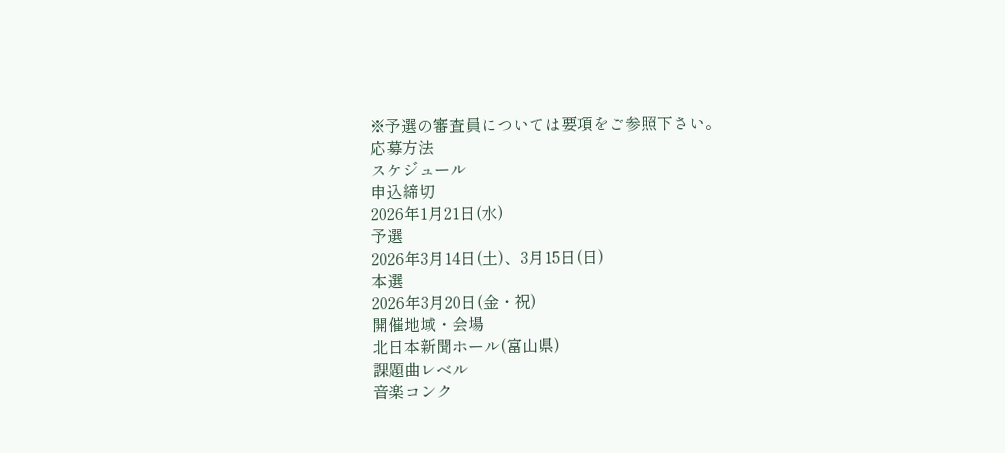※予選の審査員については要項をご参照下さい。
応募方法
スケジュール
申込締切
2026年1月21日(水)
予選
2026年3月14日(土)、3月15日(日)
本選
2026年3月20日(金・祝)
開催地域・会場
北日本新聞ホール(富山県)
課題曲レベル
音楽コンク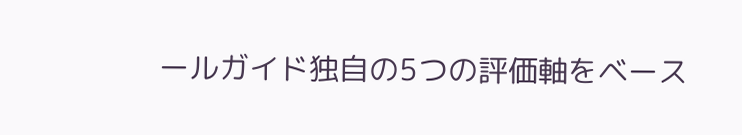ールガイド独自の5つの評価軸をベース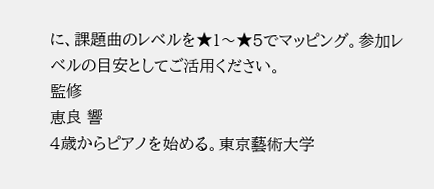に、課題曲のレベルを★1〜★5でマッピング。参加レベルの目安としてご活用ください。
監修
恵良 響
4歳からピアノを始める。東京藝術大学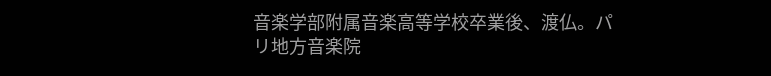音楽学部附属音楽高等学校卒業後、渡仏。パリ地方音楽院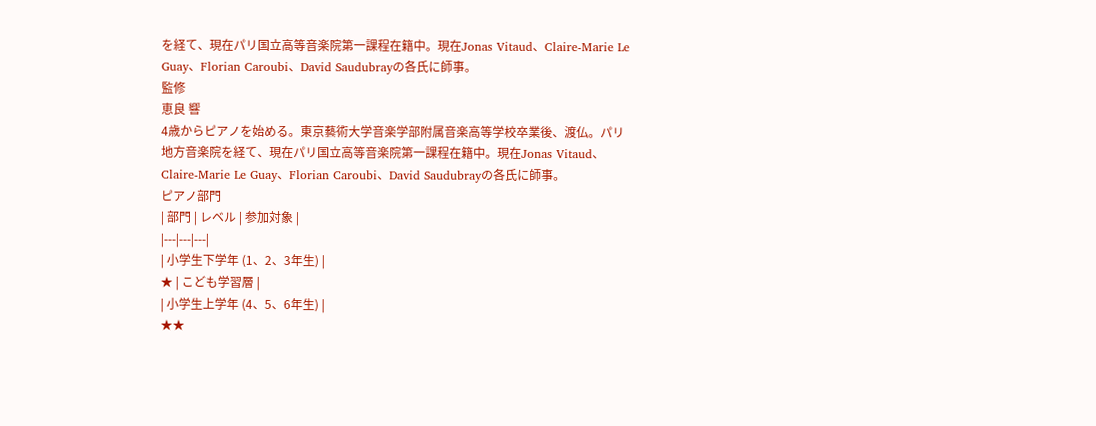を経て、現在パリ国立高等音楽院第一課程在籍中。現在Jonas Vitaud、Claire-Marie Le Guay、Florian Caroubi、David Saudubrayの各氏に師事。
監修
恵良 響
4歳からピアノを始める。東京藝術大学音楽学部附属音楽高等学校卒業後、渡仏。パリ地方音楽院を経て、現在パリ国立高等音楽院第一課程在籍中。現在Jonas Vitaud、Claire-Marie Le Guay、Florian Caroubi、David Saudubrayの各氏に師事。
ピアノ部門
| 部門 | レベル | 参加対象 |
|---|---|---|
| 小学生下学年 (1、2、3年生) |
★ | こども学習層 |
| 小学生上学年 (4、5、6年生) |
★★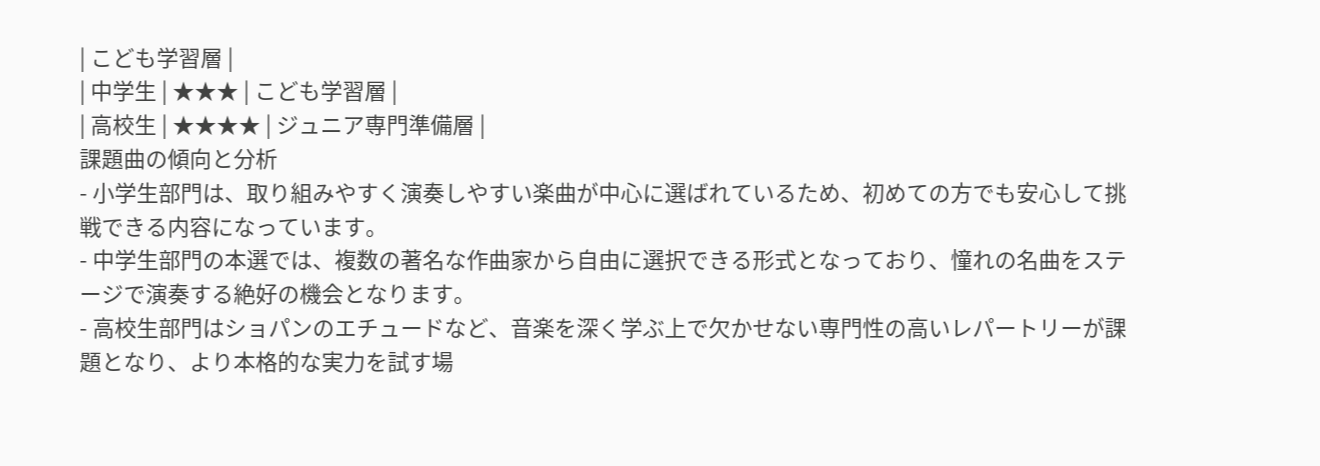| こども学習層 |
| 中学生 | ★★★ | こども学習層 |
| 高校生 | ★★★★ | ジュニア専門準備層 |
課題曲の傾向と分析
- 小学生部門は、取り組みやすく演奏しやすい楽曲が中心に選ばれているため、初めての方でも安心して挑戦できる内容になっています。
- 中学生部門の本選では、複数の著名な作曲家から自由に選択できる形式となっており、憧れの名曲をステージで演奏する絶好の機会となります。
- 高校生部門はショパンのエチュードなど、音楽を深く学ぶ上で欠かせない専門性の高いレパートリーが課題となり、より本格的な実力を試す場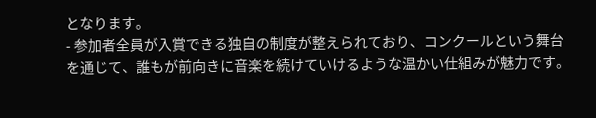となります。
- 参加者全員が入賞できる独自の制度が整えられており、コンクールという舞台を通じて、誰もが前向きに音楽を続けていけるような温かい仕組みが魅力です。